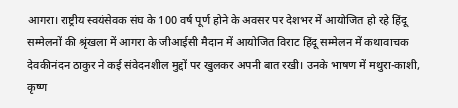आगरा। राष्ट्रीय स्वयंसेवक संघ के 100 वर्ष पूर्ण होने के अवसर पर देशभर में आयोजित हो रहे हिंदू सम्मेलनों की श्रृंखला में आगरा के जीआईसी मैदान में आयोजित विराट हिंदू सम्मेलन में कथावाचक देवकीनंदन ठाकुर ने कई संवेदनशील मुद्दों पर खुलकर अपनी बात रखी। उनके भाषण में मथुरा-काशी, कृष्ण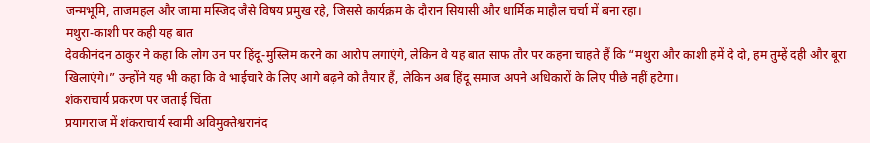जन्मभूमि, ताजमहल और जामा मस्जिद जैसे विषय प्रमुख रहे, जिससे कार्यक्रम के दौरान सियासी और धार्मिक माहौल चर्चा में बना रहा।
मथुरा-काशी पर कही यह बात
देवकीनंदन ठाकुर ने कहा कि लोग उन पर हिंदू-मुस्लिम करने का आरोप लगाएंगे, लेकिन वे यह बात साफ तौर पर कहना चाहते हैं कि “मथुरा और काशी हमें दे दो, हम तुम्हें दही और बूरा खिलाएंगे।” उन्होंने यह भी कहा कि वे भाईचारे के लिए आगे बढ़ने को तैयार हैं, लेकिन अब हिंदू समाज अपने अधिकारों के लिए पीछे नहीं हटेगा।
शंकराचार्य प्रकरण पर जताई चिंता
प्रयागराज में शंकराचार्य स्वामी अविमुक्तेश्वरानंद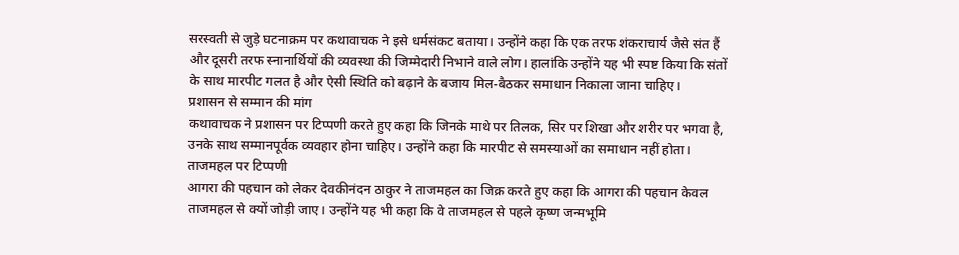सरस्वती से जुड़े घटनाक्रम पर कथावाचक ने इसे धर्मसंकट बताया। उन्होंने कहा कि एक तरफ शंकराचार्य जैसे संत हैं और दूसरी तरफ स्नानार्थियों की व्यवस्था की जिम्मेदारी निभाने वाले लोग। हालांकि उन्होंने यह भी स्पष्ट किया कि संतों के साथ मारपीट गलत है और ऐसी स्थिति को बढ़ाने के बजाय मिल-बैठकर समाधान निकाला जाना चाहिए।
प्रशासन से सम्मान की मांग
कथावाचक ने प्रशासन पर टिप्पणी करते हुए कहा कि जिनके माथे पर तिलक, सिर पर शिखा और शरीर पर भगवा है, उनके साथ सम्मानपूर्वक व्यवहार होना चाहिए। उन्होंने कहा कि मारपीट से समस्याओं का समाधान नहीं होता।
ताजमहल पर टिप्पणी
आगरा की पहचान को लेकर देवकीनंदन ठाकुर ने ताजमहल का जिक्र करते हुए कहा कि आगरा की पहचान केवल ताजमहल से क्यों जोड़ी जाए। उन्होंने यह भी कहा कि वे ताजमहल से पहले कृष्ण जन्मभूमि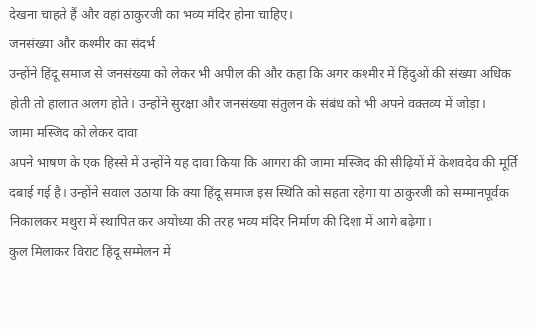देखना चाहते हैं और वहां ठाकुरजी का भव्य मंदिर होना चाहिए।
जनसंख्या और कश्मीर का संदर्भ
उन्होंने हिंदू समाज से जनसंख्या को लेकर भी अपील की और कहा कि अगर कश्मीर में हिंदुओं की संख्या अधिक होती तो हालात अलग होते। उन्होंने सुरक्षा और जनसंख्या संतुलन के संबंध को भी अपने वक्तव्य में जोड़ा।
जामा मस्जिद को लेकर दावा
अपने भाषण के एक हिस्से में उन्होंने यह दावा किया कि आगरा की जामा मस्जिद की सीढ़ियों में केशवदेव की मूर्ति दबाई गई है। उन्होंने सवाल उठाया कि क्या हिंदू समाज इस स्थिति को सहता रहेगा या ठाकुरजी को सम्मानपूर्वक निकालकर मथुरा में स्थापित कर अयोध्या की तरह भव्य मंदिर निर्माण की दिशा में आगे बढ़ेगा।
कुल मिलाकर विराट हिंदू सम्मेलन में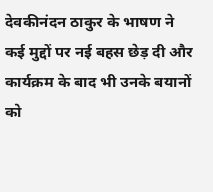देवकीनंदन ठाकुर के भाषण ने कई मुद्दों पर नई बहस छेड़ दी और कार्यक्रम के बाद भी उनके बयानों को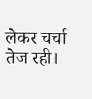लेकर चर्चा तेज रही।